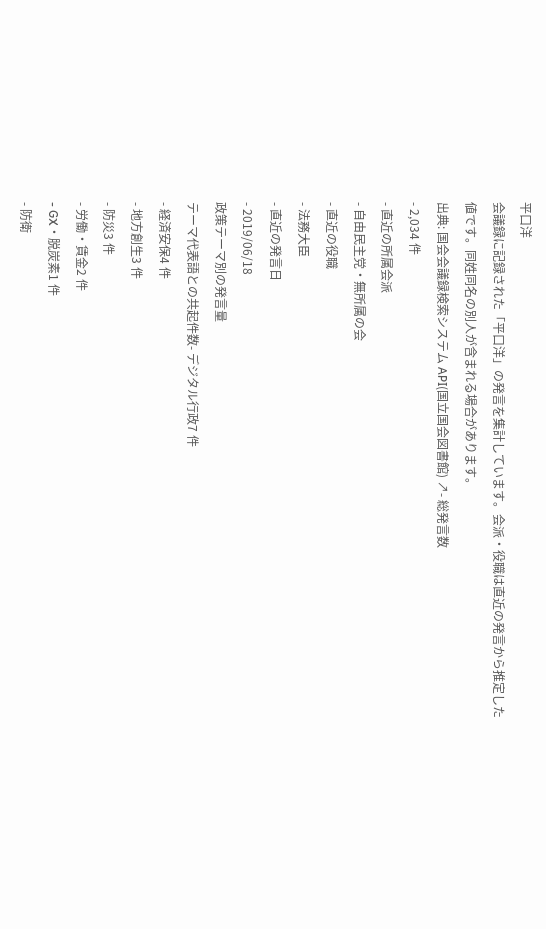平口洋
会議録に記録された「平口洋」の発言を集計しています。会派・役職は直近の発言から推定した値です。同姓同名の別人が含まれる場合があります。
出典: 国会会議録検索システム API(国立国会図書館) ↗- 総発言数
- 2,034 件
- 直近の所属会派
- 自由民主党・無所属の会
- 直近の役職
- 法務大臣
- 直近の発言日
- 2019/06/18
政策テーマ別の発言量
テーマ代表語との共起件数- デジタル行政7 件
- 経済安保4 件
- 地方創生3 件
- 防災3 件
- 労働・賃金2 件
- GX・脱炭素1 件
- 防衛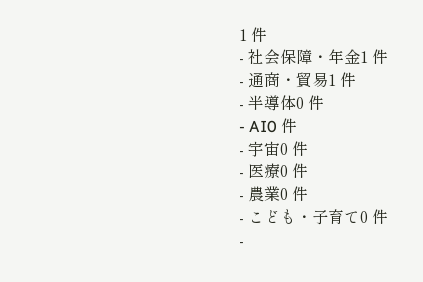1 件
- 社会保障・年金1 件
- 通商・貿易1 件
- 半導体0 件
- AI0 件
- 宇宙0 件
- 医療0 件
- 農業0 件
- こども・子育て0 件
-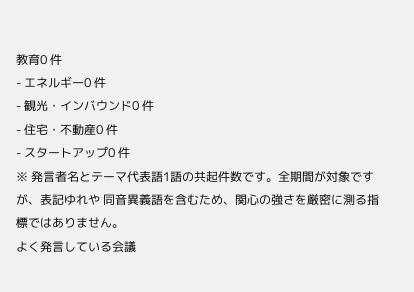教育0 件
- エネルギー0 件
- 観光・インバウンド0 件
- 住宅・不動産0 件
- スタートアップ0 件
※ 発言者名とテーマ代表語1語の共起件数です。全期間が対象ですが、表記ゆれや 同音異義語を含むため、関心の強さを厳密に測る指標ではありません。
よく発言している会議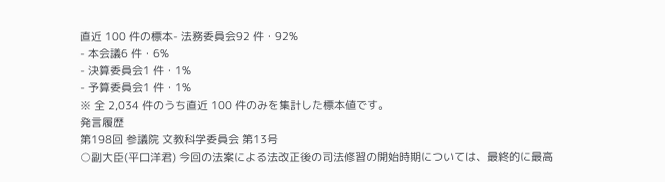直近 100 件の標本- 法務委員会92 件・92%
- 本会議6 件・6%
- 決算委員会1 件・1%
- 予算委員会1 件・1%
※ 全 2,034 件のうち直近 100 件のみを集計した標本値です。
発言履歴
第198回 参議院 文教科学委員会 第13号
○副大臣(平口洋君) 今回の法案による法改正後の司法修習の開始時期については、最終的に最高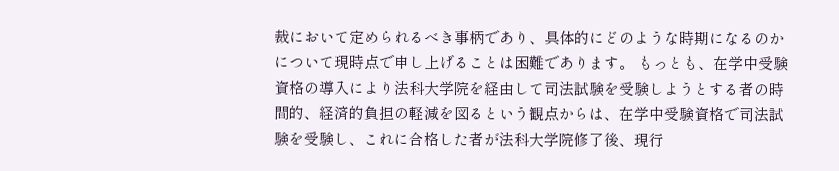裁において定められるべき事柄であり、具体的にどのような時期になるのかについて現時点で申し上げることは困難であります。 もっとも、在学中受験資格の導入により法科大学院を経由して司法試験を受験しようとする者の時間的、経済的負担の軽減を図るという観点からは、在学中受験資格で司法試験を受験し、これに合格した者が法科大学院修了後、現行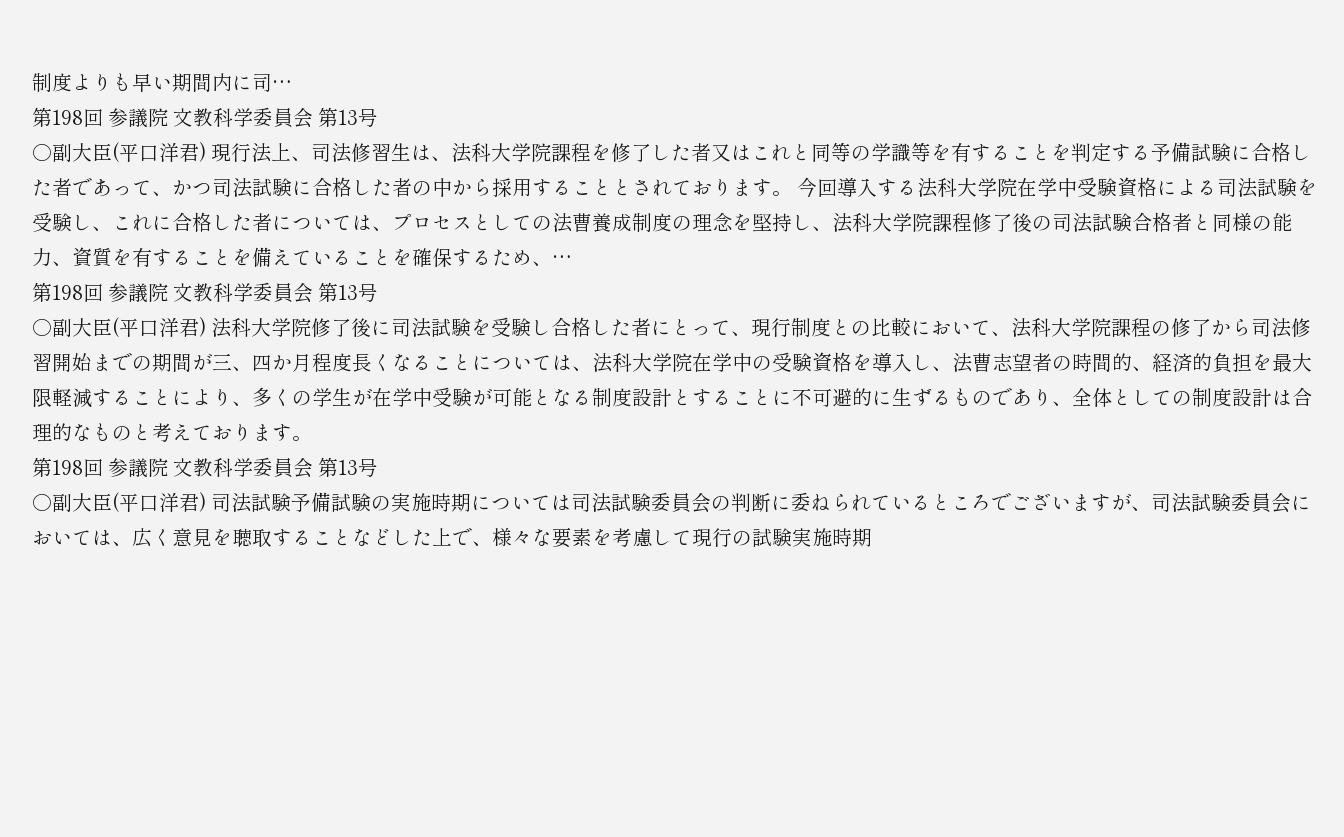制度よりも早い期間内に司…
第198回 参議院 文教科学委員会 第13号
○副大臣(平口洋君) 現行法上、司法修習生は、法科大学院課程を修了した者又はこれと同等の学識等を有することを判定する予備試験に合格した者であって、かつ司法試験に合格した者の中から採用することとされております。 今回導入する法科大学院在学中受験資格による司法試験を受験し、これに合格した者については、プロセスとしての法曹養成制度の理念を堅持し、法科大学院課程修了後の司法試験合格者と同様の能力、資質を有することを備えていることを確保するため、…
第198回 参議院 文教科学委員会 第13号
○副大臣(平口洋君) 法科大学院修了後に司法試験を受験し合格した者にとって、現行制度との比較において、法科大学院課程の修了から司法修習開始までの期間が三、四か月程度長くなることについては、法科大学院在学中の受験資格を導入し、法曹志望者の時間的、経済的負担を最大限軽減することにより、多くの学生が在学中受験が可能となる制度設計とすることに不可避的に生ずるものであり、全体としての制度設計は合理的なものと考えております。
第198回 参議院 文教科学委員会 第13号
○副大臣(平口洋君) 司法試験予備試験の実施時期については司法試験委員会の判断に委ねられているところでございますが、司法試験委員会においては、広く意見を聴取することなどした上で、様々な要素を考慮して現行の試験実施時期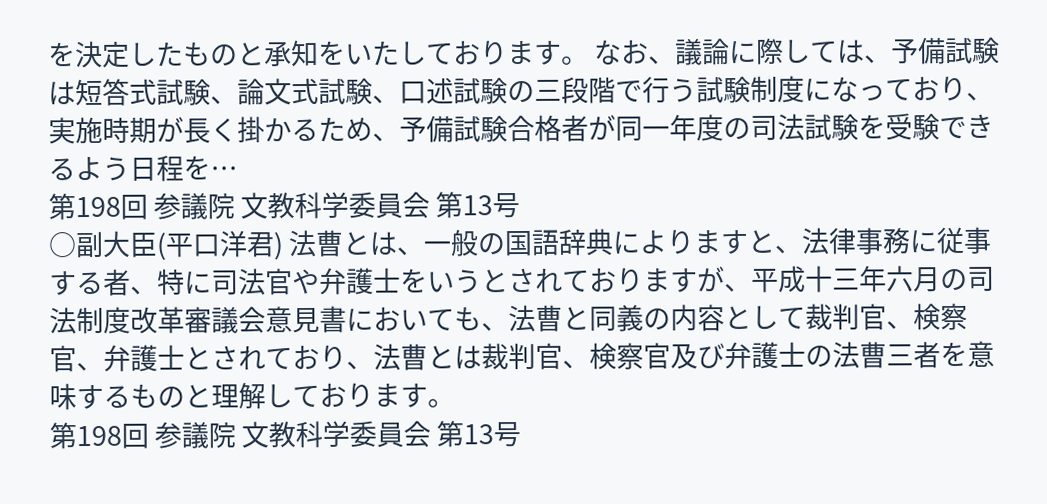を決定したものと承知をいたしております。 なお、議論に際しては、予備試験は短答式試験、論文式試験、口述試験の三段階で行う試験制度になっており、実施時期が長く掛かるため、予備試験合格者が同一年度の司法試験を受験できるよう日程を…
第198回 参議院 文教科学委員会 第13号
○副大臣(平口洋君) 法曹とは、一般の国語辞典によりますと、法律事務に従事する者、特に司法官や弁護士をいうとされておりますが、平成十三年六月の司法制度改革審議会意見書においても、法曹と同義の内容として裁判官、検察官、弁護士とされており、法曹とは裁判官、検察官及び弁護士の法曹三者を意味するものと理解しております。
第198回 参議院 文教科学委員会 第13号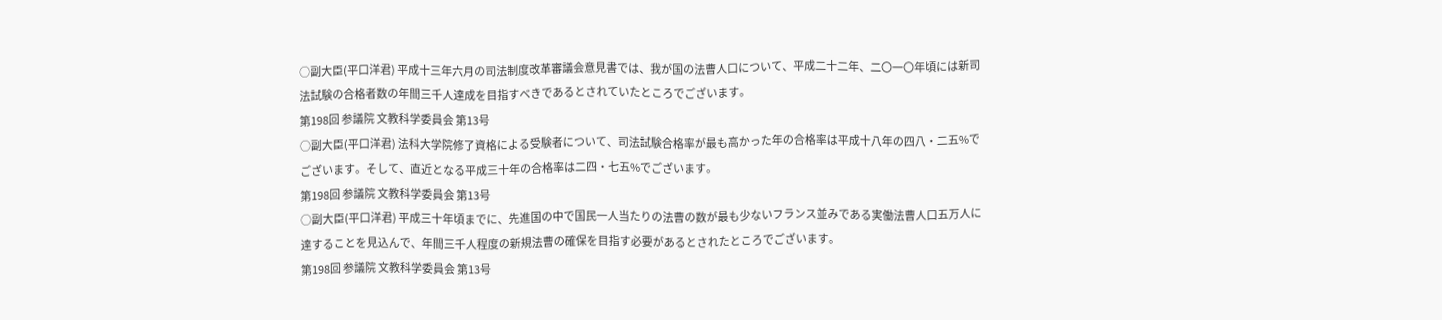○副大臣(平口洋君) 平成十三年六月の司法制度改革審議会意見書では、我が国の法曹人口について、平成二十二年、二〇一〇年頃には新司法試験の合格者数の年間三千人達成を目指すべきであるとされていたところでございます。
第198回 参議院 文教科学委員会 第13号
○副大臣(平口洋君) 法科大学院修了資格による受験者について、司法試験合格率が最も高かった年の合格率は平成十八年の四八・二五%でございます。そして、直近となる平成三十年の合格率は二四・七五%でございます。
第198回 参議院 文教科学委員会 第13号
○副大臣(平口洋君) 平成三十年頃までに、先進国の中で国民一人当たりの法曹の数が最も少ないフランス並みである実働法曹人口五万人に達することを見込んで、年間三千人程度の新規法曹の確保を目指す必要があるとされたところでございます。
第198回 参議院 文教科学委員会 第13号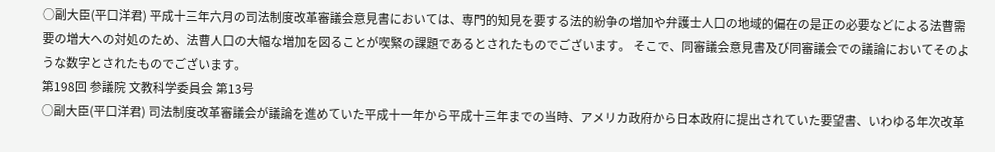○副大臣(平口洋君) 平成十三年六月の司法制度改革審議会意見書においては、専門的知見を要する法的紛争の増加や弁護士人口の地域的偏在の是正の必要などによる法曹需要の増大への対処のため、法曹人口の大幅な増加を図ることが喫緊の課題であるとされたものでございます。 そこで、同審議会意見書及び同審議会での議論においてそのような数字とされたものでございます。
第198回 参議院 文教科学委員会 第13号
○副大臣(平口洋君) 司法制度改革審議会が議論を進めていた平成十一年から平成十三年までの当時、アメリカ政府から日本政府に提出されていた要望書、いわゆる年次改革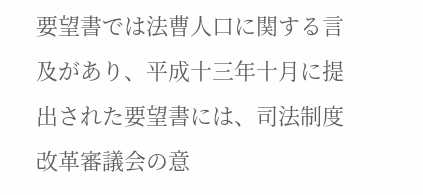要望書では法曹人口に関する言及があり、平成十三年十月に提出された要望書には、司法制度改革審議会の意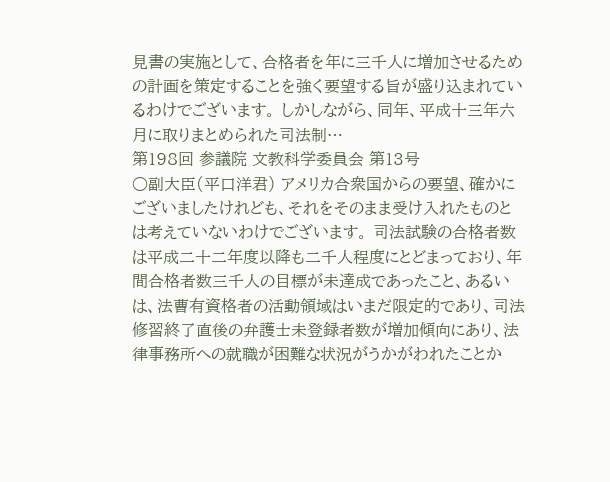見書の実施として、合格者を年に三千人に増加させるための計画を策定することを強く要望する旨が盛り込まれているわけでございます。 しかしながら、同年、平成十三年六月に取りまとめられた司法制…
第198回 参議院 文教科学委員会 第13号
○副大臣(平口洋君) アメリカ合衆国からの要望、確かにございましたけれども、それをそのまま受け入れたものとは考えていないわけでございます。 司法試験の合格者数は平成二十二年度以降も二千人程度にとどまっており、年間合格者数三千人の目標が未達成であったこと、あるいは、法曹有資格者の活動領域はいまだ限定的であり、司法修習終了直後の弁護士未登録者数が増加傾向にあり、法律事務所への就職が困難な状況がうかがわれたことか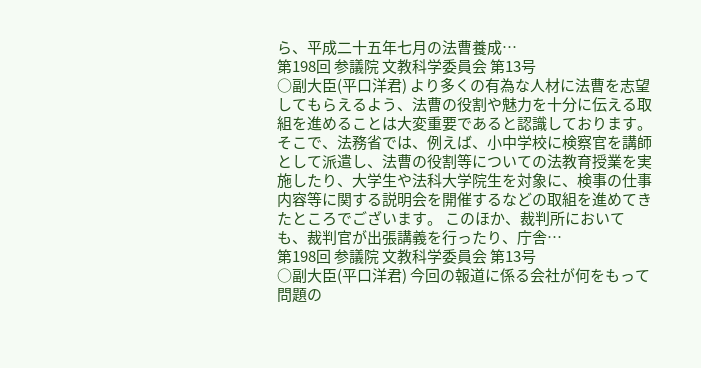ら、平成二十五年七月の法曹養成…
第198回 参議院 文教科学委員会 第13号
○副大臣(平口洋君) より多くの有為な人材に法曹を志望してもらえるよう、法曹の役割や魅力を十分に伝える取組を進めることは大変重要であると認識しております。 そこで、法務省では、例えば、小中学校に検察官を講師として派遣し、法曹の役割等についての法教育授業を実施したり、大学生や法科大学院生を対象に、検事の仕事内容等に関する説明会を開催するなどの取組を進めてきたところでございます。 このほか、裁判所においても、裁判官が出張講義を行ったり、庁舎…
第198回 参議院 文教科学委員会 第13号
○副大臣(平口洋君) 今回の報道に係る会社が何をもって問題の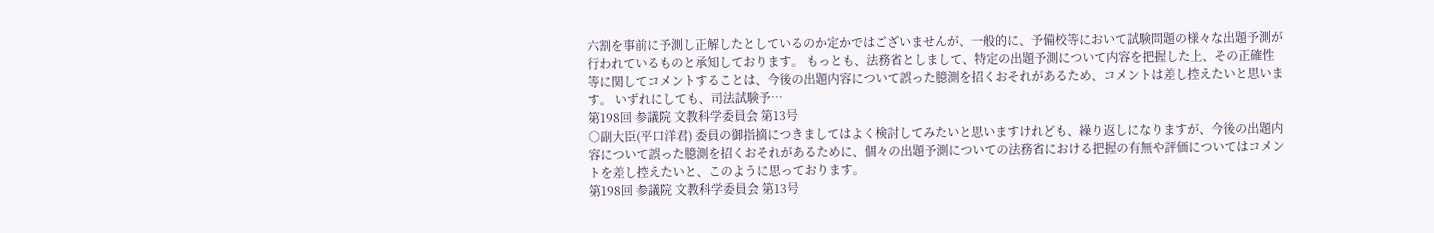六割を事前に予測し正解したとしているのか定かではございませんが、一般的に、予備校等において試験問題の様々な出題予測が行われているものと承知しております。 もっとも、法務省としまして、特定の出題予測について内容を把握した上、その正確性等に関してコメントすることは、今後の出題内容について誤った臆測を招くおそれがあるため、コメントは差し控えたいと思います。 いずれにしても、司法試験予…
第198回 参議院 文教科学委員会 第13号
○副大臣(平口洋君) 委員の御指摘につきましてはよく検討してみたいと思いますけれども、繰り返しになりますが、今後の出題内容について誤った臆測を招くおそれがあるために、個々の出題予測についての法務省における把握の有無や評価についてはコメントを差し控えたいと、このように思っております。
第198回 参議院 文教科学委員会 第13号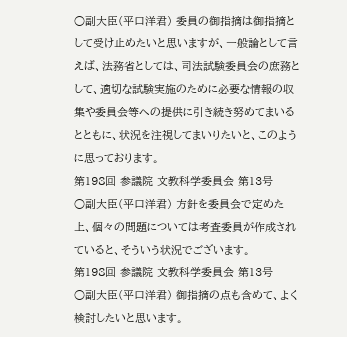○副大臣(平口洋君) 委員の御指摘は御指摘として受け止めたいと思いますが、一般論として言えば、法務省としては、司法試験委員会の庶務として、適切な試験実施のために必要な情報の収集や委員会等への提供に引き続き努めてまいるとともに、状況を注視してまいりたいと、このように思っております。
第198回 参議院 文教科学委員会 第13号
○副大臣(平口洋君) 方針を委員会で定めた上、個々の問題については考査委員が作成されていると、そういう状況でございます。
第198回 参議院 文教科学委員会 第13号
○副大臣(平口洋君) 御指摘の点も含めて、よく検討したいと思います。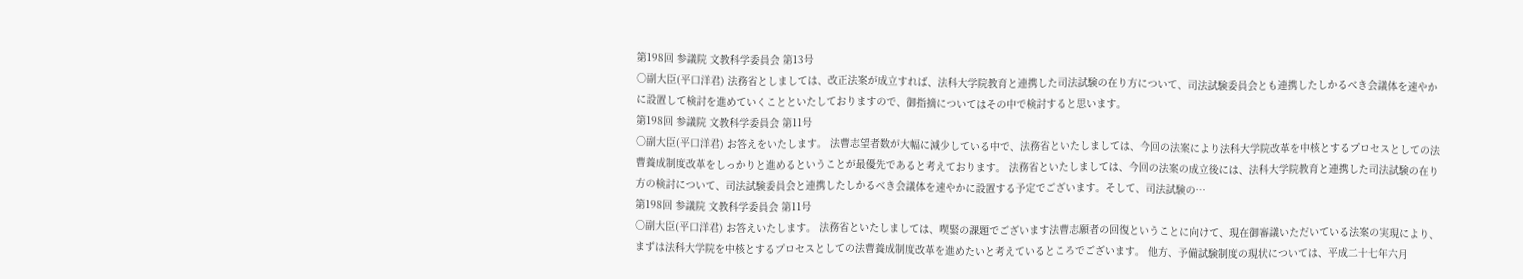第198回 参議院 文教科学委員会 第13号
○副大臣(平口洋君) 法務省としましては、改正法案が成立すれば、法科大学院教育と連携した司法試験の在り方について、司法試験委員会とも連携したしかるべき会議体を速やかに設置して検討を進めていくことといたしておりますので、御指摘についてはその中で検討すると思います。
第198回 参議院 文教科学委員会 第11号
○副大臣(平口洋君) お答えをいたします。 法曹志望者数が大幅に減少している中で、法務省といたしましては、今回の法案により法科大学院改革を中核とするプロセスとしての法曹養成制度改革をしっかりと進めるということが最優先であると考えております。 法務省といたしましては、今回の法案の成立後には、法科大学院教育と連携した司法試験の在り方の検討について、司法試験委員会と連携したしかるべき会議体を速やかに設置する予定でございます。そして、司法試験の…
第198回 参議院 文教科学委員会 第11号
○副大臣(平口洋君) お答えいたします。 法務省といたしましては、喫緊の課題でございます法曹志願者の回復ということに向けて、現在御審議いただいている法案の実現により、まずは法科大学院を中核とするプロセスとしての法曹養成制度改革を進めたいと考えているところでございます。 他方、予備試験制度の現状については、平成二十七年六月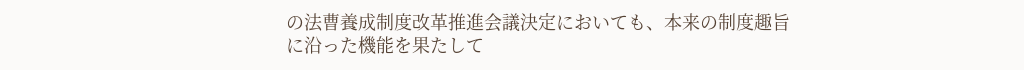の法曹養成制度改革推進会議決定においても、本来の制度趣旨に沿った機能を果たして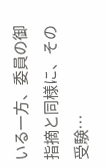いる一方、委員の御指摘と同様に、その受験…